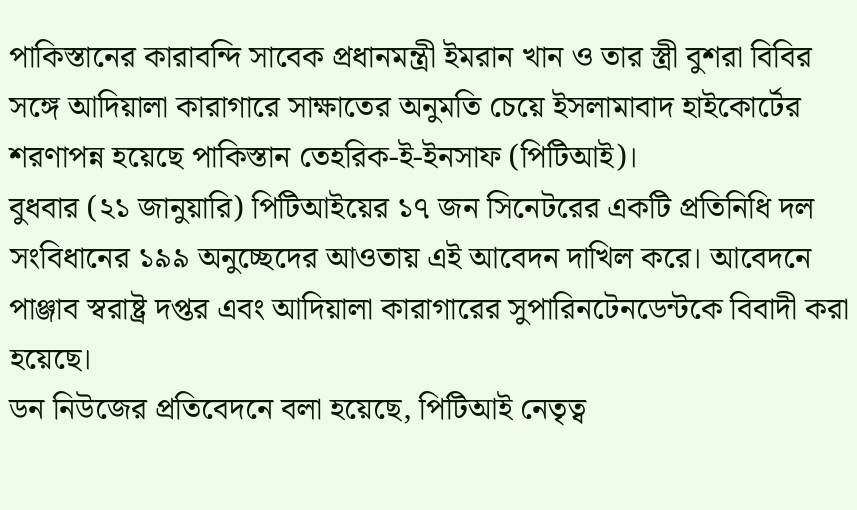পাকিস্তানের কারাবন্দি সাবেক প্রধানমন্ত্রী ইমরান খান ও তার স্ত্রী বুশরা বিবির সঙ্গে আদিয়ালা কারাগারে সাক্ষাতের অনুমতি চেয়ে ইসলামাবাদ হাইকোর্টের শরণাপন্ন হয়েছে পাকিস্তান তেহরিক-ই-ইনসাফ (পিটিআই)।
বুধবার (২১ জানুয়ারি) পিটিআইয়ের ১৭ জন সিনেটরের একটি প্রতিনিধি দল সংবিধানের ১৯৯ অনুচ্ছেদের আওতায় এই আবেদন দাখিল করে। আবেদনে পাঞ্জাব স্বরাষ্ট্র দপ্তর এবং আদিয়ালা কারাগারের সুপারিনটেনডেন্টকে বিবাদী করা হয়েছে।
ডন নিউজের প্রতিবেদনে বলা হয়েছে, পিটিআই নেতৃত্ব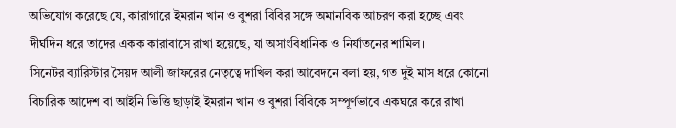অভিযোগ করেছে যে, কারাগারে ইমরান খান ও বুশরা বিবির সঙ্গে অমানবিক আচরণ করা হচ্ছে এবং দীর্ঘদিন ধরে তাদের একক কারাবাসে রাখা হয়েছে, যা অসাংবিধানিক ও নির্যাতনের শামিল।
সিনেটর ব্যারিস্টার সৈয়দ আলী জাফরের নেতৃত্বে দাখিল করা আবেদনে বলা হয়, গত দুই মাস ধরে কোনো বিচারিক আদেশ বা আইনি ভিত্তি ছাড়াই ইমরান খান ও বুশরা বিবিকে সম্পূর্ণভাবে একঘরে করে রাখা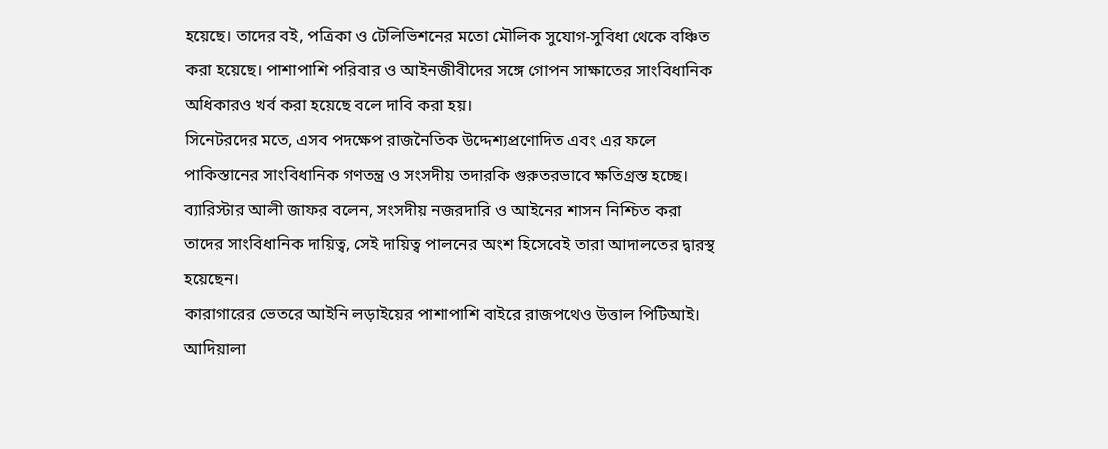হয়েছে। তাদের বই, পত্রিকা ও টেলিভিশনের মতো মৌলিক সুযোগ-সুবিধা থেকে বঞ্চিত করা হয়েছে। পাশাপাশি পরিবার ও আইনজীবীদের সঙ্গে গোপন সাক্ষাতের সাংবিধানিক অধিকারও খর্ব করা হয়েছে বলে দাবি করা হয়।
সিনেটরদের মতে, এসব পদক্ষেপ রাজনৈতিক উদ্দেশ্যপ্রণোদিত এবং এর ফলে পাকিস্তানের সাংবিধানিক গণতন্ত্র ও সংসদীয় তদারকি গুরুতরভাবে ক্ষতিগ্রস্ত হচ্ছে। ব্যারিস্টার আলী জাফর বলেন, সংসদীয় নজরদারি ও আইনের শাসন নিশ্চিত করা তাদের সাংবিধানিক দায়িত্ব, সেই দায়িত্ব পালনের অংশ হিসেবেই তারা আদালতের দ্বারস্থ হয়েছেন।
কারাগারের ভেতরে আইনি লড়াইয়ের পাশাপাশি বাইরে রাজপথেও উত্তাল পিটিআই। আদিয়ালা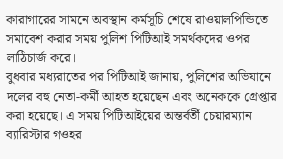কারাগারের সামনে অবস্থান কর্মসূচি শেষে রাওয়ালপিন্ডিতে সমাবেশ করার সময় পুলিশ পিটিআই সমর্থকদের ওপর লাঠিচার্জ করে।
বুধবার মধ্যরাতের পর পিটিআই জানায়, পুলিশের অভিযানে দলের বহু নেতা-কর্মী আহত হয়েছেন এবং অনেককে গ্রেপ্তার করা হয়েছে। এ সময় পিটিআইয়ের অন্তর্বর্তী চেয়ারম্যান ব্যারিস্টার গওহর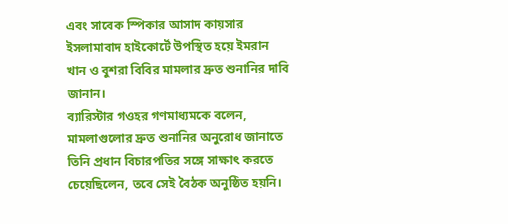এবং সাবেক স্পিকার আসাদ কায়সার ইসলামাবাদ হাইকোর্টে উপস্থিত হয়ে ইমরান খান ও বুশরা বিবির মামলার দ্রুত শুনানির দাবি জানান।
ব্যারিস্টার গওহর গণমাধ্যমকে বলেন, মামলাগুলোর দ্রুত শুনানির অনুরোধ জানাতে তিনি প্রধান বিচারপতির সঙ্গে সাক্ষাৎ করতে চেয়েছিলেন, তবে সেই বৈঠক অনুষ্ঠিত হয়নি।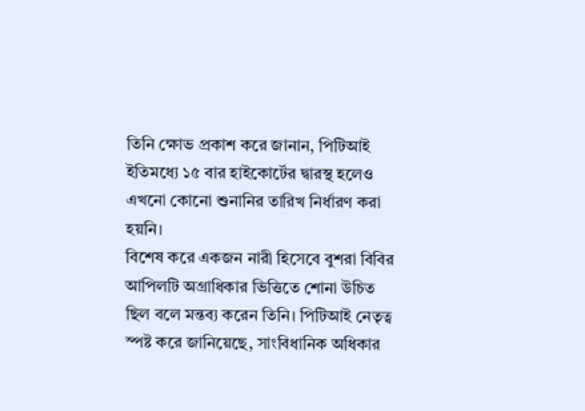তিনি ক্ষোভ প্রকাশ করে জানান, পিটিআই ইতিমধ্যে ১৫ বার হাইকোর্টের দ্বারস্থ হলেও এখনো কোনো শুনানির তারিখ নির্ধারণ করা হয়নি।
বিশেষ করে একজন নারী হিসেবে বুশরা বিবির আপিলটি অগ্রাধিকার ভিত্তিতে শোনা উচিত ছিল বলে মন্তব্য করেন তিনি। পিটিআই নেতৃত্ব স্পষ্ট করে জানিয়েছে, সাংবিধানিক অধিকার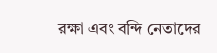রক্ষা এবং বন্দি নেতাদের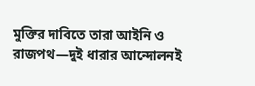মুক্তির দাবিতে তারা আইনি ও রাজপথ—দুই ধারার আন্দোলনই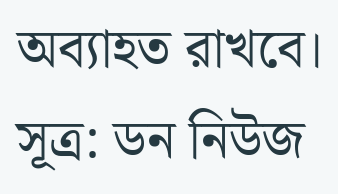অব্যাহত রাখবে।
সূত্র: ডন নিউজ